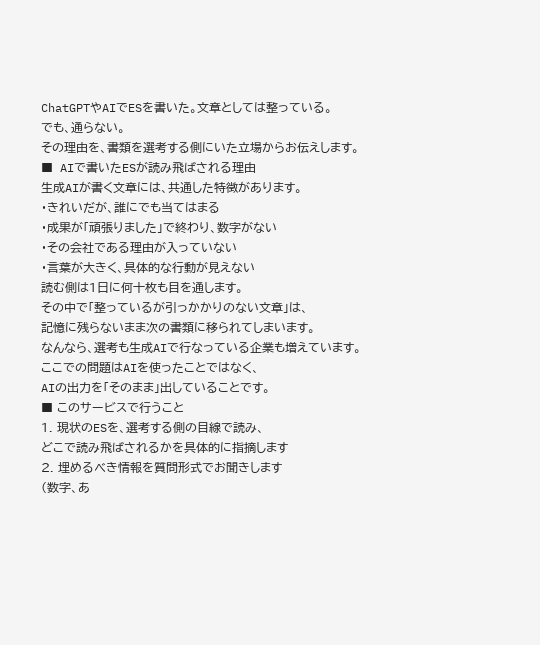ChatGPTやAIでESを書いた。文章としては整っている。
でも、通らない。
その理由を、書類を選考する側にいた立場からお伝えします。
■ AIで書いたESが読み飛ばされる理由
生成AIが書く文章には、共通した特徴があります。
・きれいだが、誰にでも当てはまる
・成果が「頑張りました」で終わり、数字がない
・その会社である理由が入っていない
・言葉が大きく、具体的な行動が見えない
読む側は1日に何十枚も目を通します。
その中で「整っているが引っかかりのない文章」は、
記憶に残らないまま次の書類に移られてしまいます。
なんなら、選考も生成AIで行なっている企業も増えています。
ここでの問題はAIを使ったことではなく、
AIの出力を「そのまま」出していることです。
■ このサービスで行うこと
1. 現状のESを、選考する側の目線で読み、
どこで読み飛ばされるかを具体的に指摘します
2. 埋めるべき情報を質問形式でお聞きします
(数字、あ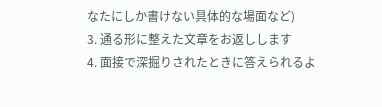なたにしか書けない具体的な場面など)
3. 通る形に整えた文章をお返しします
4. 面接で深掘りされたときに答えられるよ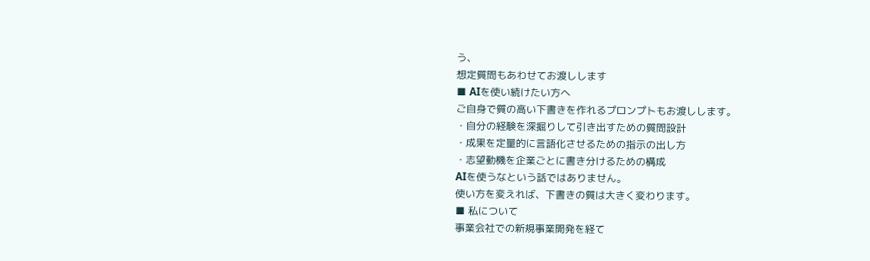う、
想定質問もあわせてお渡しします
■ AIを使い続けたい方へ
ご自身で質の高い下書きを作れるプロンプトもお渡しします。
・自分の経験を深掘りして引き出すための質問設計
・成果を定量的に言語化させるための指示の出し方
・志望動機を企業ごとに書き分けるための構成
AIを使うなという話ではありません。
使い方を変えれば、下書きの質は大きく変わります。
■ 私について
事業会社での新規事業開発を経て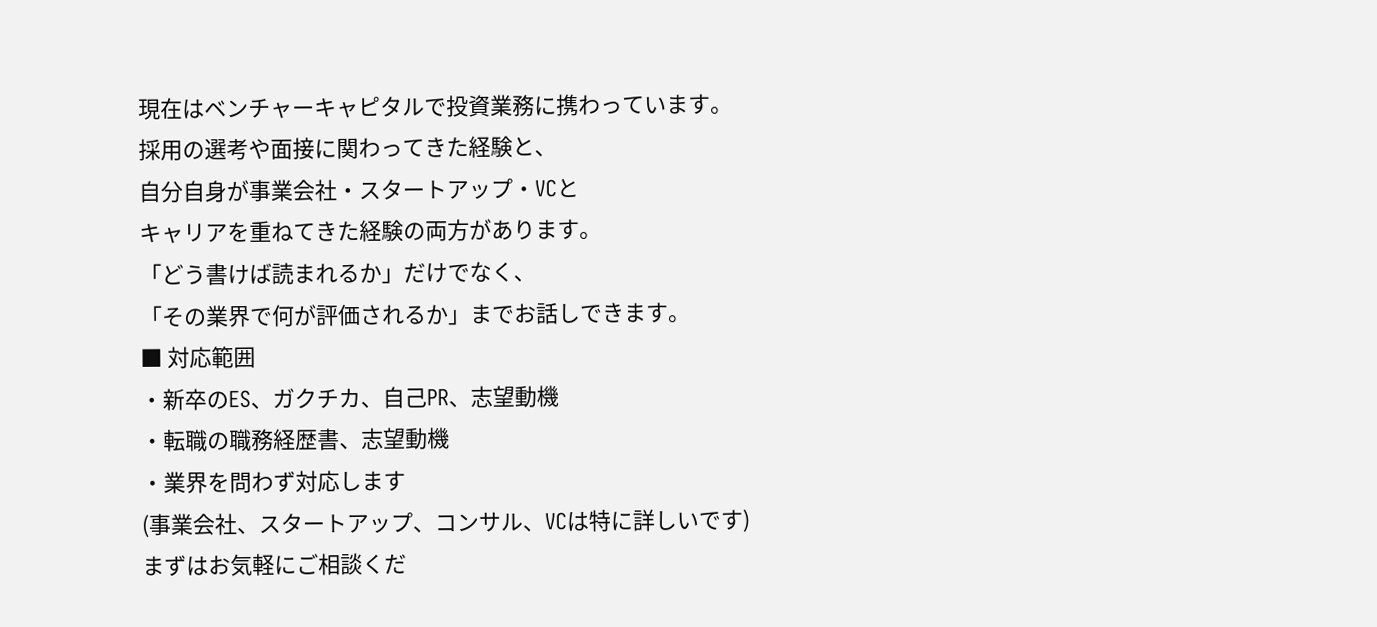現在はベンチャーキャピタルで投資業務に携わっています。
採用の選考や面接に関わってきた経験と、
自分自身が事業会社・スタートアップ・VCと
キャリアを重ねてきた経験の両方があります。
「どう書けば読まれるか」だけでなく、
「その業界で何が評価されるか」までお話しできます。
■ 対応範囲
・新卒のES、ガクチカ、自己PR、志望動機
・転職の職務経歴書、志望動機
・業界を問わず対応します
(事業会社、スタートアップ、コンサル、VCは特に詳しいです)
まずはお気軽にご相談くだ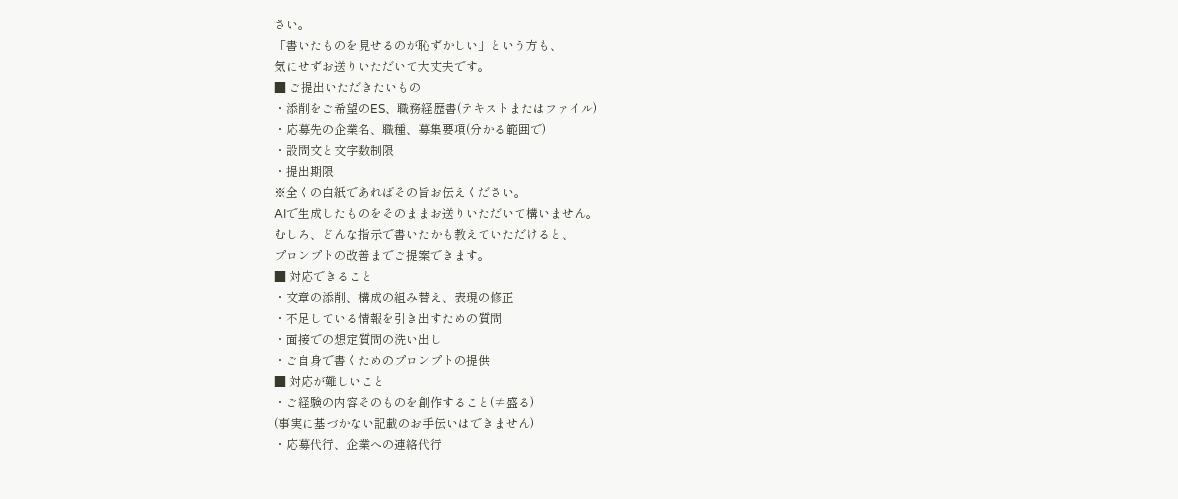さい。
「書いたものを見せるのが恥ずかしい」という方も、
気にせずお送りいただいて大丈夫です。
■ ご提出いただきたいもの
・添削をご希望のES、職務経歴書(テキストまたはファイル)
・応募先の企業名、職種、募集要項(分かる範囲で)
・設問文と文字数制限
・提出期限
※全くの白紙であればその旨お伝えください。
AIで生成したものをそのままお送りいただいて構いません。
むしろ、どんな指示で書いたかも教えていただけると、
プロンプトの改善までご提案できます。
■ 対応できること
・文章の添削、構成の組み替え、表現の修正
・不足している情報を引き出すための質問
・面接での想定質問の洗い出し
・ご自身で書くためのプロンプトの提供
■ 対応が難しいこと
・ご経験の内容そのものを創作すること(≠盛る)
(事実に基づかない記載のお手伝いはできません)
・応募代行、企業への連絡代行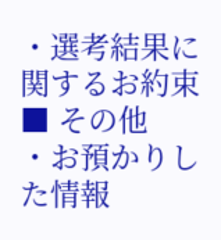・選考結果に関するお約束
■ その他
・お預かりした情報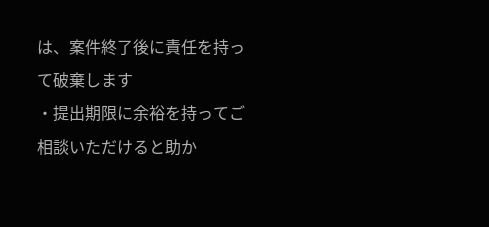は、案件終了後に責任を持って破棄します
・提出期限に余裕を持ってご相談いただけると助か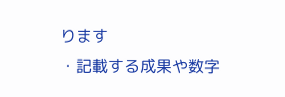ります
・記載する成果や数字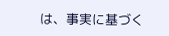は、事実に基づく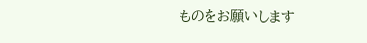ものをお願いします